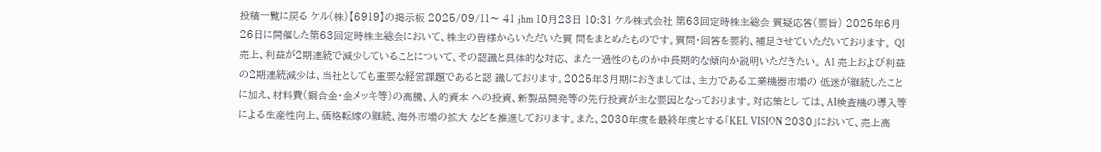投稿一覧に戻る ケル(株)【6919】の掲示板 2025/09/11〜 41 jhm 10月23日 10:31 ケル株式会社 第63回定時株主総会 質疑応答(要旨) 2025年6月26日に開催した第63回定時株主総会において、株主の皆様からいただいた質 問をまとめたものです。質問・回答を要約、補足させていただいております。 Q1 売上、利益が2期連続で減少していることについて、その認識と具体的な対応、 また一過性のものか中長期的な傾向か説明いただきたい。 A1 売上および利益の2期連続減少は、当社としても重要な経営課題であると認 識しております。2025年3月期におきましては、主力である工業機器市場の 低迷が継続したことに加え、材料費(銅合金・金メッキ等)の高騰、人的資本 への投資、新製品開発等の先行投資が主な要因となっております。対応策とし ては、AI検査機の導入等による生産性向上、価格転嫁の継続、海外市場の拡大 などを推進しております。また、2030年度を最終年度とする「KEL VISION 2030」において、売上高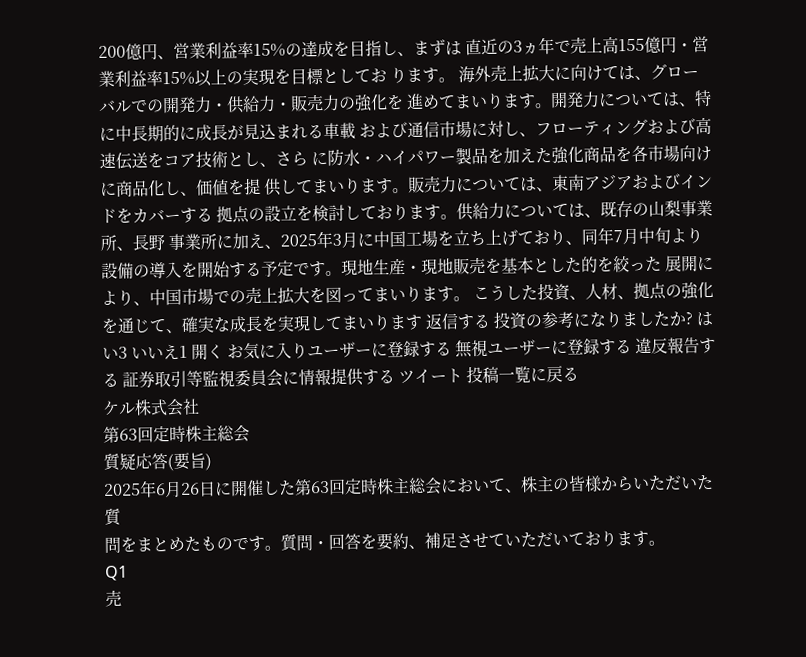200億円、営業利益率15%の達成を目指し、まずは 直近の3ヵ年で売上高155億円・営業利益率15%以上の実現を目標としてお ります。 海外売上拡大に向けては、グローバルでの開発力・供給力・販売力の強化を 進めてまいります。開発力については、特に中長期的に成長が見込まれる車載 および通信市場に対し、フローティングおよび高速伝送をコア技術とし、さら に防水・ハイパワー製品を加えた強化商品を各市場向けに商品化し、価値を提 供してまいります。販売力については、東南アジアおよびインドをカバーする 拠点の設立を検討しております。供給力については、既存の山梨事業所、長野 事業所に加え、2025年3月に中国工場を立ち上げており、同年7月中旬より 設備の導入を開始する予定です。現地生産・現地販売を基本とした的を絞った 展開により、中国市場での売上拡大を図ってまいります。 こうした投資、人材、拠点の強化を通じて、確実な成長を実現してまいります 返信する 投資の参考になりましたか? はい3 いいえ1 開く お気に入りユーザーに登録する 無視ユーザーに登録する 違反報告する 証券取引等監視委員会に情報提供する ツイート 投稿一覧に戻る
ケル株式会社
第63回定時株主総会
質疑応答(要旨)
2025年6月26日に開催した第63回定時株主総会において、株主の皆様からいただいた質
問をまとめたものです。質問・回答を要約、補足させていただいております。
Q1
売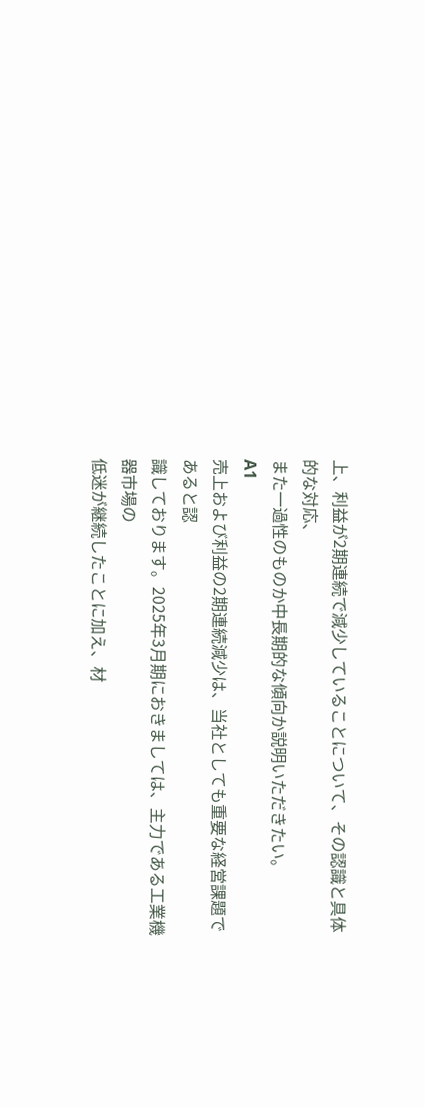上、利益が2期連続で減少していることについて、その認識と具体的な対応、
また一過性のものか中長期的な傾向か説明いただきたい。
A1
売上および利益の2期連続減少は、当社としても重要な経営課題であると認
識しております。2025年3月期におきましては、主力である工業機器市場の
低迷が継続したことに加え、材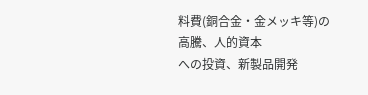料費(銅合金・金メッキ等)の高騰、人的資本
への投資、新製品開発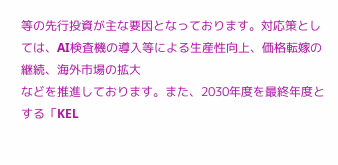等の先行投資が主な要因となっております。対応策とし
ては、AI検査機の導入等による生産性向上、価格転嫁の継続、海外市場の拡大
などを推進しております。また、2030年度を最終年度とする「KEL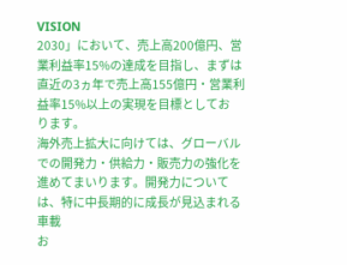VISION
2030」において、売上高200億円、営業利益率15%の達成を目指し、まずは
直近の3ヵ年で売上高155億円・営業利益率15%以上の実現を目標としてお
ります。
海外売上拡大に向けては、グローバルでの開発力・供給力・販売力の強化を
進めてまいります。開発力については、特に中長期的に成長が見込まれる車載
お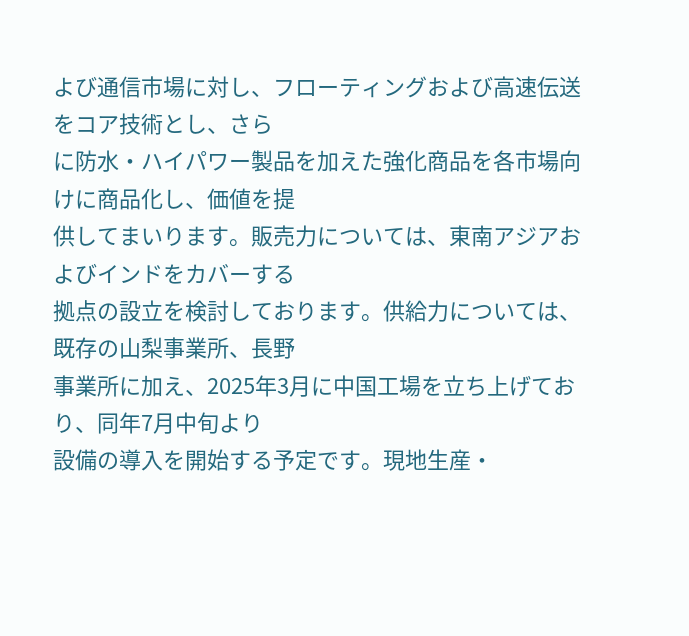よび通信市場に対し、フローティングおよび高速伝送をコア技術とし、さら
に防水・ハイパワー製品を加えた強化商品を各市場向けに商品化し、価値を提
供してまいります。販売力については、東南アジアおよびインドをカバーする
拠点の設立を検討しております。供給力については、既存の山梨事業所、長野
事業所に加え、2025年3月に中国工場を立ち上げており、同年7月中旬より
設備の導入を開始する予定です。現地生産・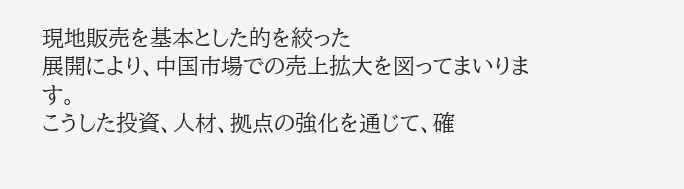現地販売を基本とした的を絞った
展開により、中国市場での売上拡大を図ってまいります。
こうした投資、人材、拠点の強化を通じて、確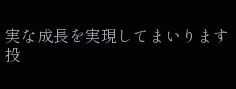実な成長を実現してまいります
投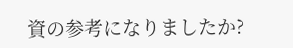資の参考になりましたか?